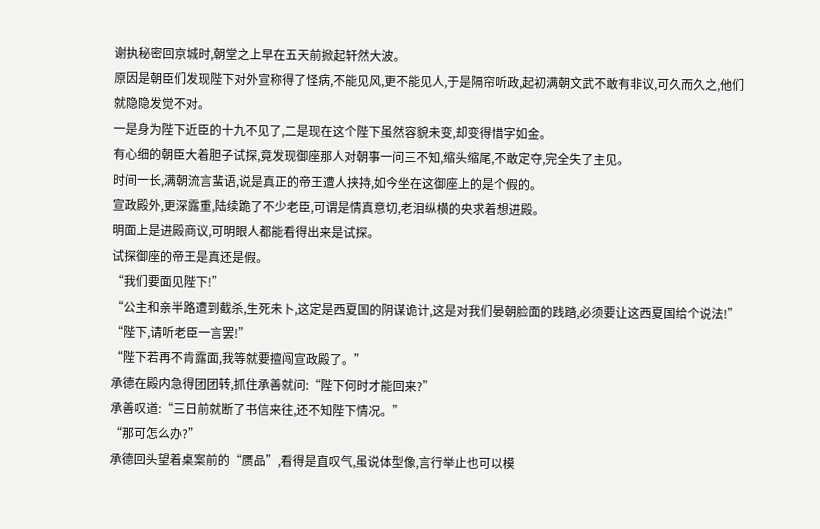谢执秘密回京城时,朝堂之上早在五天前掀起轩然大波。
原因是朝臣们发现陛下对外宣称得了怪病,不能见风,更不能见人,于是隔帘听政,起初满朝文武不敢有非议,可久而久之,他们就隐隐发觉不对。
一是身为陛下近臣的十九不见了,二是现在这个陛下虽然容貌未变,却变得惜字如金。
有心细的朝臣大着胆子试探,竟发现御座那人对朝事一问三不知,缩头缩尾,不敢定夺,完全失了主见。
时间一长,满朝流言蜚语,说是真正的帝王遭人挟持,如今坐在这御座上的是个假的。
宣政殿外,更深露重,陆续跪了不少老臣,可谓是情真意切,老泪纵横的央求着想进殿。
明面上是进殿商议,可明眼人都能看得出来是试探。
试探御座的帝王是真还是假。
“我们要面见陛下!”
“公主和亲半路遭到截杀,生死未卜,这定是西夏国的阴谋诡计,这是对我们晏朝脸面的践踏,必须要让这西夏国给个说法!”
“陛下,请听老臣一言罢!”
“陛下若再不肯露面,我等就要擅闯宣政殿了。”
承德在殿内急得团团转,抓住承善就问:“陛下何时才能回来?”
承善叹道:“三日前就断了书信来往,还不知陛下情况。”
“那可怎么办?”
承德回头望着桌案前的“赝品”,看得是直叹气,虽说体型像,言行举止也可以模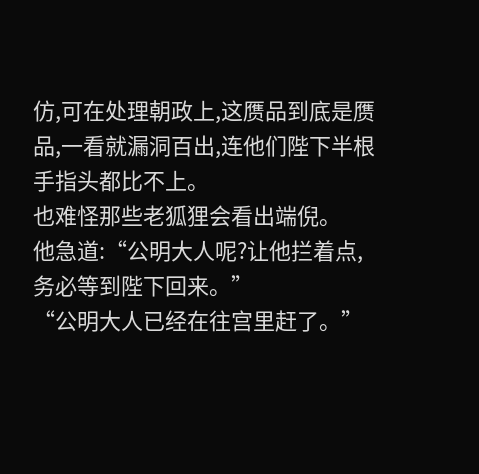仿,可在处理朝政上,这赝品到底是赝品,一看就漏洞百出,连他们陛下半根手指头都比不上。
也难怪那些老狐狸会看出端倪。
他急道:“公明大人呢?让他拦着点,务必等到陛下回来。”
“公明大人已经在往宫里赶了。”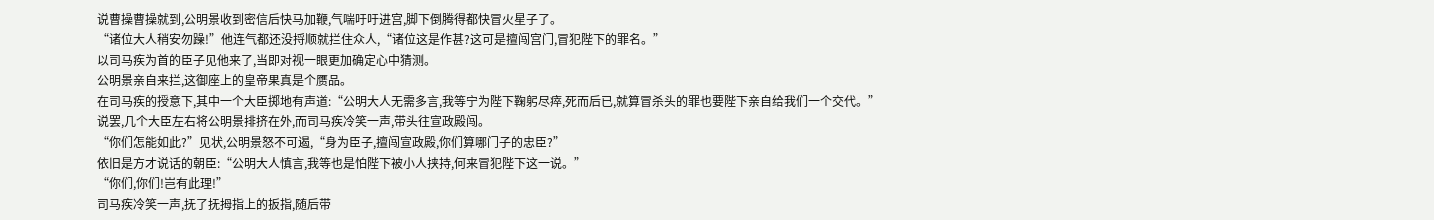说曹操曹操就到,公明景收到密信后快马加鞭,气喘吁吁进宫,脚下倒腾得都快冒火星子了。
“诸位大人稍安勿躁!”他连气都还没捋顺就拦住众人,“诸位这是作甚?这可是擅闯宫门,冒犯陛下的罪名。”
以司马疾为首的臣子见他来了,当即对视一眼更加确定心中猜测。
公明景亲自来拦,这御座上的皇帝果真是个赝品。
在司马疾的授意下,其中一个大臣掷地有声道:“公明大人无需多言,我等宁为陛下鞠躬尽瘁,死而后已,就算冒杀头的罪也要陛下亲自给我们一个交代。”
说罢,几个大臣左右将公明景排挤在外,而司马疾冷笑一声,带头往宣政殿闯。
“你们怎能如此?”见状,公明景怒不可遏,“身为臣子,擅闯宣政殿,你们算哪门子的忠臣?”
依旧是方才说话的朝臣:“公明大人慎言,我等也是怕陛下被小人挟持,何来冒犯陛下这一说。”
“你们,你们!岂有此理!”
司马疾冷笑一声,抚了抚拇指上的扳指,随后带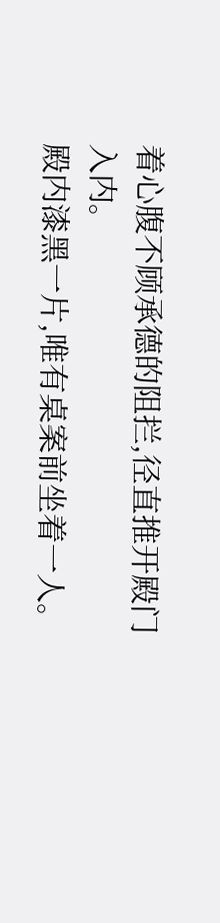着心腹不顾承德的阻拦,径直推开殿门入内。
殿内漆黑一片,唯有桌案前坐着一人。